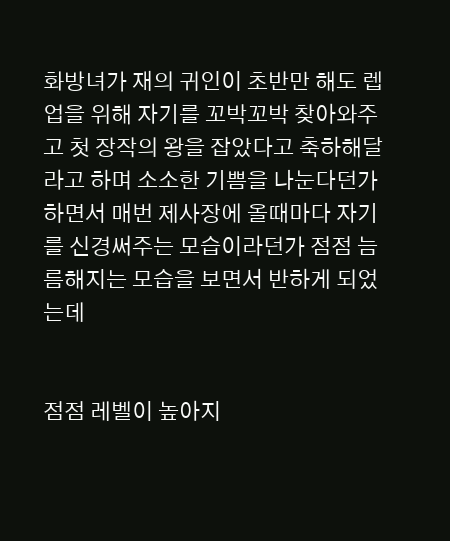화방녀가 재의 귀인이 초반만 해도 렙업을 위해 자기를 꼬박꼬박 찾아와주고 첫 장작의 왕을 잡았다고 축하해달라고 하며 소소한 기쁨을 나눈다던가 하면서 매번 제사장에 올때마다 자기를 신경써주는 모습이라던가 점점 늠름해지는 모습을 보면서 반하게 되었는데


점점 레벨이 높아지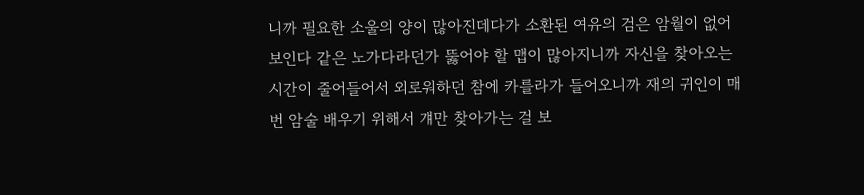니까 필요한 소울의 양이 많아진데다가 소환된 여유의 검은 암월이 없어보인다 같은 노가다라던가 뚫어야 할 맵이 많아지니까 자신을 찾아오는 시간이 줄어들어서 외로워하던 참에 카를라가 들어오니까 재의 귀인이 매번 암술 배우기 위해서 걔만 찾아가는 걸 보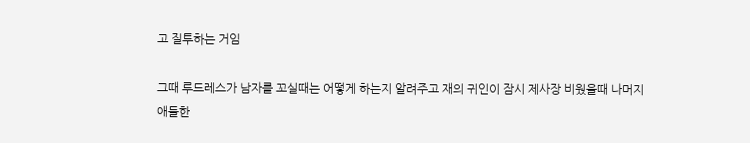고 질투하는 거임

그때 루드레스가 남자를 꼬실때는 어떻게 하는지 알려주고 재의 귀인이 잠시 제사장 비웠을때 나머지 애들한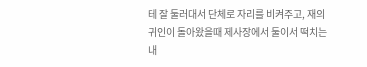테 잘 둘러대서 단체로 자리를 비켜주고, 재의 귀인이 돌아왔을때 제사장에서 둘이서 떡치는 내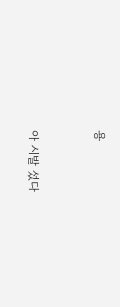용


아 시발 섰다